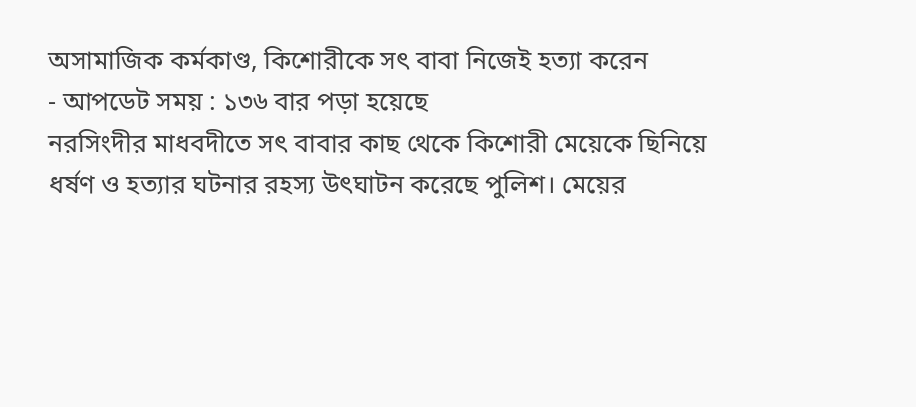অসামাজিক কর্মকাণ্ড, কিশোরীকে সৎ বাবা নিজেই হত্যা করেন
- আপডেট সময় : ১৩৬ বার পড়া হয়েছে
নরসিংদীর মাধবদীতে সৎ বাবার কাছ থেকে কিশোরী মেয়েকে ছিনিয়ে ধর্ষণ ও হত্যার ঘটনার রহস্য উৎঘাটন করেছে পুলিশ। মেয়ের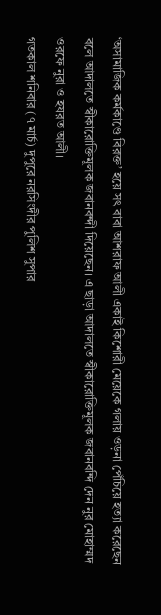‘অসামাজিক কর্মকাণ্ডে বিরক্ত’ হয়ে সৎ বাবা আশরাফ আলী একাই কিশোরী মেয়েকে গলায় ওড়না পেঁচিয়ে হত্যা করেছেন বলে আদালতে স্বীকারোক্তিমূলক জবানবন্দী দিয়েছেন। এ ছাড়া আদালতে স্বীকারোক্তিমূলক জবানবন্দি দেন নুর মোহাম্মদ ওরফে নুরা ও হযরত আলী।
গতকাল শনিবার (৭ মার্চ) দুপুরে নরসিংদীর পুলিশ সুপার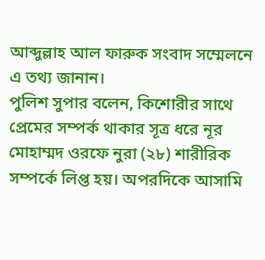আব্দুল্লাহ আল ফারুক সংবাদ সম্মেলনে এ তথ্য জানান।
পুলিশ সুপার বলেন, কিশোরীর সাথে প্রেমের সম্পর্ক থাকার সূত্র ধরে নূর মোহাম্মদ ওরফে নুরা (২৮) শারীরিক সম্পর্কে লিপ্ত হয়। অপরদিকে আসামি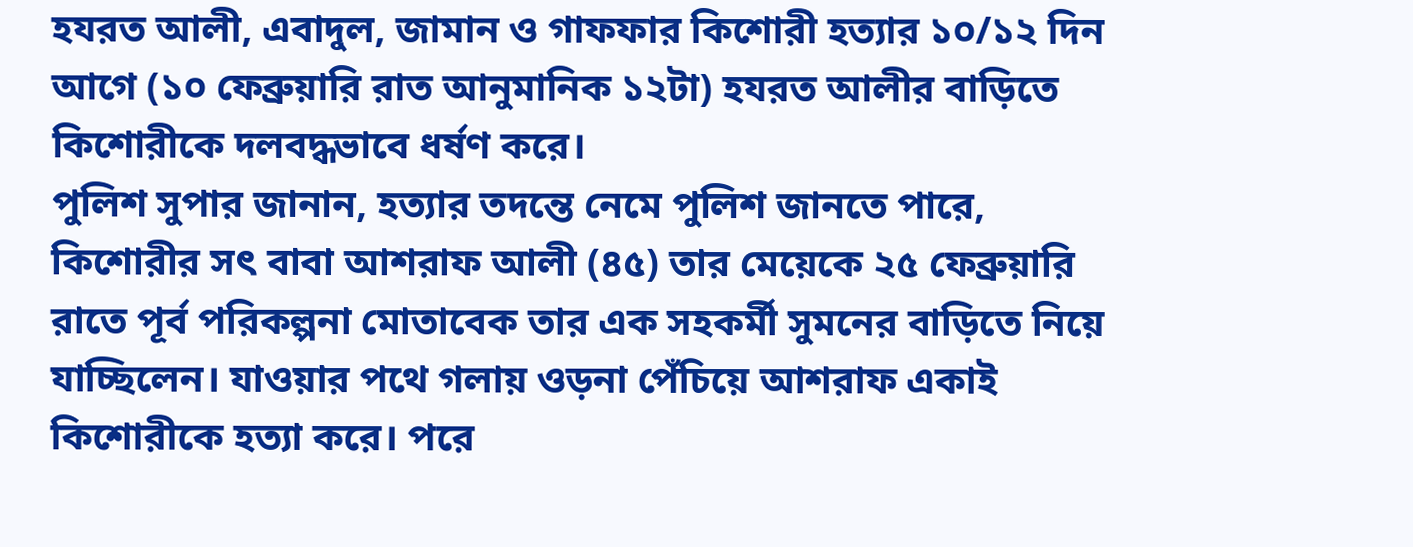হযরত আলী, এবাদুল, জামান ও গাফফার কিশোরী হত্যার ১০/১২ দিন আগে (১০ ফেব্রুয়ারি রাত আনুমানিক ১২টা) হযরত আলীর বাড়িতে কিশোরীকে দলবদ্ধভাবে ধর্ষণ করে।
পুলিশ সুপার জানান, হত্যার তদন্তে নেমে পুলিশ জানতে পারে, কিশোরীর সৎ বাবা আশরাফ আলী (৪৫) তার মেয়েকে ২৫ ফেব্রুয়ারি রাতে পূর্ব পরিকল্পনা মোতাবেক তার এক সহকর্মী সুমনের বাড়িতে নিয়ে যাচ্ছিলেন। যাওয়ার পথে গলায় ওড়না পেঁচিয়ে আশরাফ একাই কিশোরীকে হত্যা করে। পরে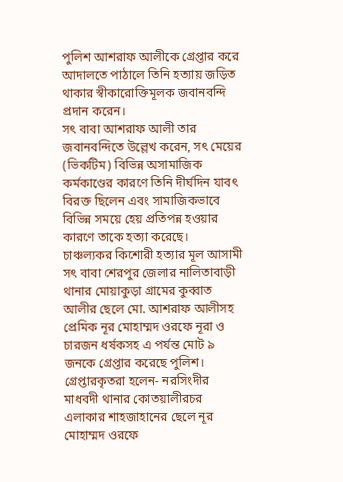পুলিশ আশরাফ আলীকে গ্রেপ্তার করে আদালতে পাঠালে তিনি হত্যায় জড়িত থাকার স্বীকারোক্তিমূলক জবানবন্দি প্রদান করেন।
সৎ বাবা আশরাফ আলী তার জবানবন্দিতে উল্লেখ করেন, সৎ মেয়ের (ভিকটিম) বিভিন্ন অসামাজিক কর্মকাণ্ডের কারণে তিনি দীর্ঘদিন যাবৎ বিরক্ত ছিলেন এবং সামাজিকভাবে বিভিন্ন সময়ে হেয় প্রতিপন্ন হওয়ার কারণে তাকে হত্যা করেছে।
চাঞ্চল্যকর কিশোরী হত্যার মূল আসামী সৎ বাবা শেরপুর জেলার নালিতাবাড়ী থানার মোয়াকুড়া গ্রামের কুব্বাত আলীর ছেলে মো. আশরাফ আলীসহ প্রেমিক নূর মোহাম্মদ ওরফে নূরা ও চারজন ধর্ষকসহ এ পর্যন্ত মোট ৯ জনকে গ্রেপ্তার করেছে পুলিশ।
গ্রেপ্তারকৃতরা হলেন- নরসিংদীর মাধবদী থানার কোতয়ালীরচর এলাকার শাহজাহানের ছেলে নূর মোহাম্মদ ওরফে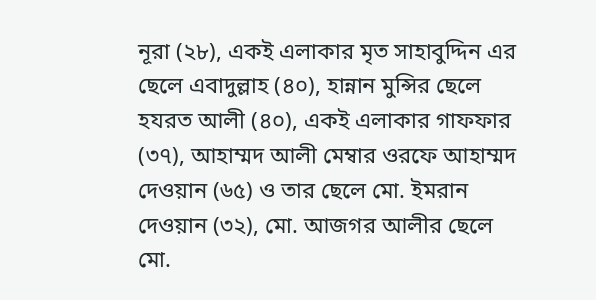নূরা (২৮), একই এলাকার মৃত সাহাবুদ্দিন এর ছেলে এবাদুল্লাহ (৪০), হান্নান মুন্সির ছেলে হযরত আলী (৪০), একই এলাকার গাফফার (৩৭), আহাম্মদ আলী মেম্বার ওরফে আহাম্মদ দেওয়ান (৬৫) ও তার ছেলে মো. ইমরান দেওয়ান (৩২), মো. আজগর আলীর ছেলে মো.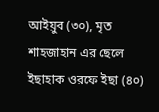আইয়ুব (৩০), মৃত শাহজাহান এর ছেলে ইছাহাক ওরফে ইছা (৪০)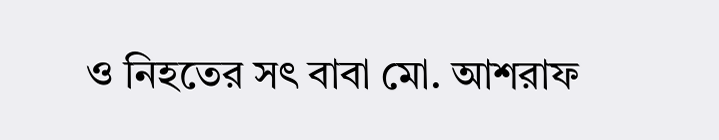ও নিহতের সৎ বাবা মো. আশরাফ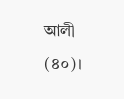আলী (৪০)।